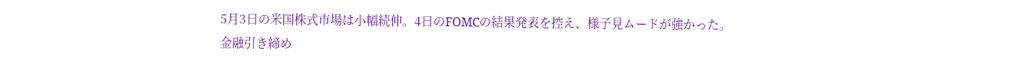5月3日の米国株式市場は小幅続伸。4日のFOMCの結果発表を控え、様子見ムードが強かった。
金融引き締め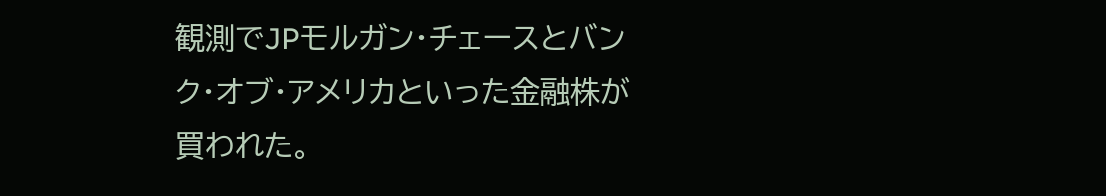観測でJPモルガン・チェースとバンク・オブ・アメリカといった金融株が買われた。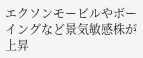エクソンモービルやボーイングなど景気敏感株が上昇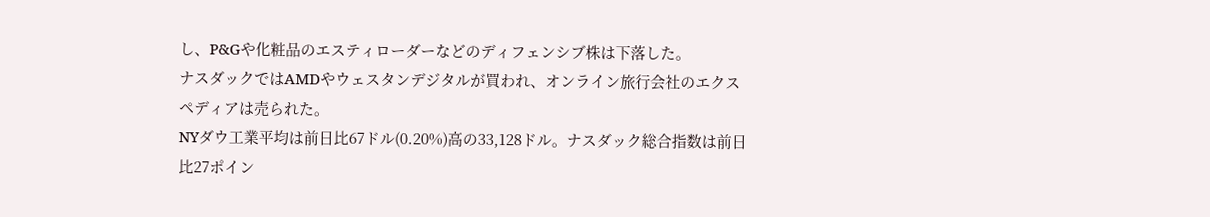し、P&Gや化粧品のエスティローダーなどのディフェンシブ株は下落した。
ナスダックではAMDやウェスタンデジタルが買われ、オンライン旅行会社のエクスペディアは売られた。
NYダウ工業平均は前日比67ドル(0.20%)高の33,128ドル。ナスダック総合指数は前日比27ポイン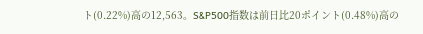ト(0.22%)高の12,563。S&P500指数は前日比20ポイント(0.48%)高の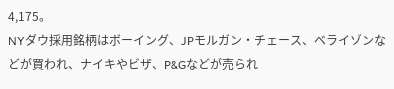4,175。
NYダウ採用銘柄はボーイング、JPモルガン・チェース、ベライゾンなどが買われ、ナイキやビザ、P&Gなどが売られ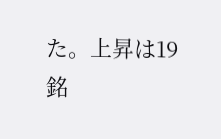た。上昇は19銘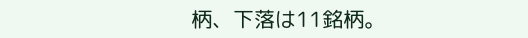柄、下落は11銘柄。